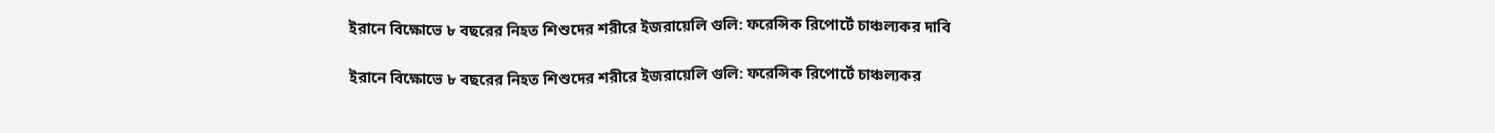ইরানে বিক্ষোভে ৮ বছরের নিহত শিশুদের শরীরে ইজরায়েলি গুলি: ফরেন্সিক রিপোর্টে চাঞ্চল্যকর দাবি

ইরানে বিক্ষোভে ৮ বছরের নিহত শিশুদের শরীরে ইজরায়েলি গুলি: ফরেন্সিক রিপোর্টে চাঞ্চল্যকর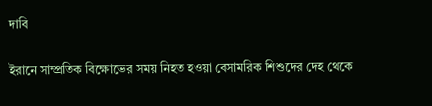দাবি

ইরানে সাম্প্রতিক বিক্ষোভের সময় নিহত হওয়া বেসামরিক শিশুদের দেহ থেকে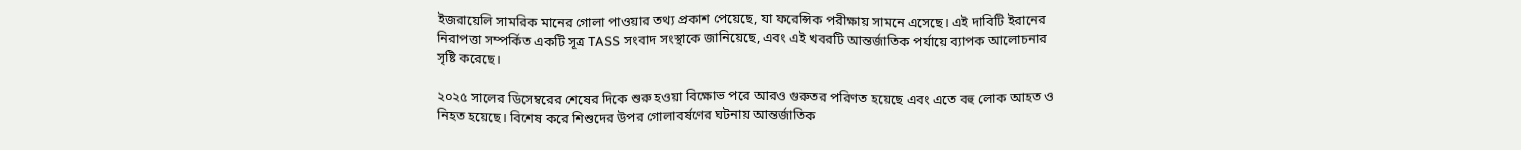ইজরায়েলি সামরিক মানের গোলা পাওয়ার তথ্য প্রকাশ পেয়েছে, যা ফরেন্সিক পরীক্ষায় সামনে এসেছে। এই দাবিটি ইরানের নিরাপত্তা সম্পর্কিত একটি সূত্র TASS সংবাদ সংস্থাকে জানিয়েছে, এবং এই খবরটি আন্তর্জাতিক পর্যায়ে ব্যাপক আলোচনার সৃষ্টি করেছে।

২০২৫ সালের ডিসেম্বরের শেষের দিকে শুরু হওয়া বিক্ষোভ পরে আরও গুরুতর পরিণত হয়েছে এবং এতে বহু লোক আহত ও নিহত হয়েছে। বিশেষ করে শিশুদের উপর গোলাবর্ষণের ঘটনায় আন্তর্জাতিক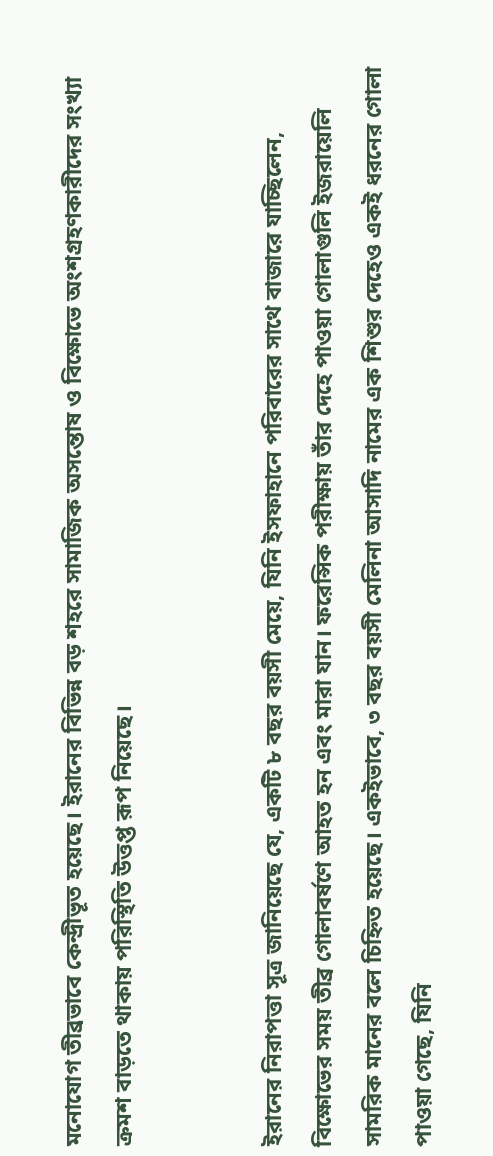মনোযোগ তীব্রভাবে কেন্দ্রীভূত হয়েছে। ইরানের বিভিন্ন বড় শহরে সামাজিক অসন্তোষ ও বিক্ষোভে অংশগ্রহণকারীদের সংখ্যা ক্রমশ বাড়তে থাকায় পরিস্থিতি উত্তপ্ত রূপ নিয়েছে।


ইরানের নিরাপত্তা সূত্র জানিয়েছে যে, একটি ৮ বছর বয়সী মেয়ে, যিনি ইসফাহানে পরিবারের সাথে বাজারে যাচ্ছিলেন, বিক্ষোভের সময় তীব্র গোলাবর্ষণে আহত হন এবং মারা যান। ফরেন্সিক পরীক্ষায় তাঁর দেহে পাওয়া গোলাগুলি ইজরায়েলি সামরিক মানের বলে চিহ্নিত হয়েছে। একইভাবে, ৩ বছর বয়সী মেলিনা আসাদি নামের এক শিশুর দেহেও একই ধরনের গোলা পাওয়া গেছে, যিনি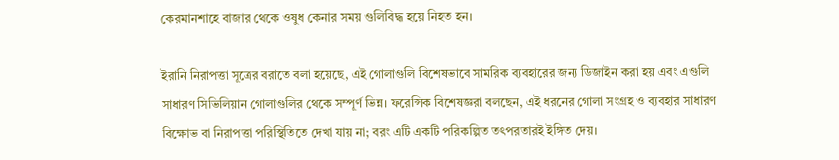কেরমানশাহে বাজার থেকে ওষুধ কেনার সময় গুলিবিদ্ধ হয়ে নিহত হন।

ইরানি নিরাপত্তা সূত্রের বরাতে বলা হয়েছে, এই গোলাগুলি বিশেষভাবে সামরিক ব্যবহারের জন্য ডিজাইন করা হয় এবং এগুলি সাধারণ সিভিলিয়ান গোলাগুলির থেকে সম্পূর্ণ ভিন্ন। ফরেন্সিক বিশেষজ্ঞরা বলছেন, এই ধরনের গোলা সংগ্রহ ও ব্যবহার সাধারণ বিক্ষোভ বা নিরাপত্তা পরিস্থিতিতে দেখা যায় না; বরং এটি একটি পরিকল্পিত তৎপরতারই ইঙ্গিত দেয়।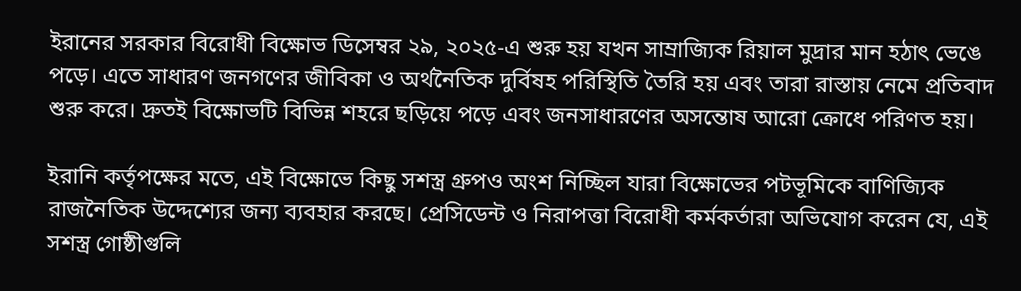ইরানের সরকার বিরোধী বিক্ষোভ ডিসেম্বর ২৯, ২০২৫-এ শুরু হয় যখন সাম্রাজ্যিক রিয়াল মুদ্রার মান হঠাৎ ভেঙে পড়ে। এতে সাধারণ জনগণের জীবিকা ও অর্থনৈতিক দুর্বিষহ পরিস্থিতি তৈরি হয় এবং তারা রাস্তায় নেমে প্রতিবাদ শুরু করে। দ্রুতই বিক্ষোভটি বিভিন্ন শহরে ছড়িয়ে পড়ে এবং জনসাধারণের অসন্তোষ আরো ক্রোধে পরিণত হয়।

ইরানি কর্তৃপক্ষের মতে, এই বিক্ষোভে কিছু সশস্ত্র গ্রুপও অংশ নিচ্ছিল যারা বিক্ষোভের পটভূমিকে বাণিজ্যিক রাজনৈতিক উদ্দেশ্যের জন্য ব্যবহার করছে। প্রেসিডেন্ট ও নিরাপত্তা বিরোধী কর্মকর্তারা অভিযোগ করেন যে, এই সশস্ত্র গোষ্ঠীগুলি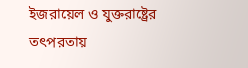ইজরায়েল ও যুক্তরাষ্ট্রের তৎপরতায়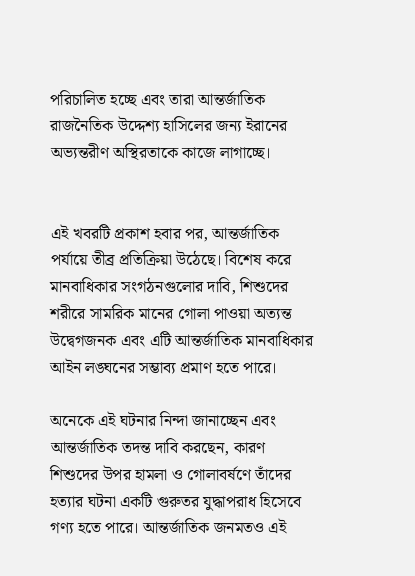পরিচালিত হচ্ছে এবং তারা আন্তর্জাতিক রাজনৈতিক উদ্দেশ্য হাসিলের জন্য ইরানের অভ্যন্তরীণ অস্থিরতাকে কাজে লাগাচ্ছে।


এই খবরটি প্রকাশ হবার পর, আন্তর্জাতিক পর্যায়ে তীব্র প্রতিক্রিয়া উঠেছে। বিশেষ করে মানবাধিকার সংগঠনগুলোর দাবি, শিশুদের শরীরে সামরিক মানের গোলা পাওয়া অত্যন্ত উদ্বেগজনক এবং এটি আন্তর্জাতিক মানবাধিকার আইন লঙ্ঘনের সম্ভাব্য প্রমাণ হতে পারে।

অনেকে এই ঘটনার নিন্দা জানাচ্ছেন এবং আন্তর্জাতিক তদন্ত দাবি করছেন, কারণ শিশুদের উপর হামলা ও গোলাবর্ষণে তাঁদের হত্যার ঘটনা একটি গুরুতর যুদ্ধাপরাধ হিসেবে গণ্য হতে পারে। আন্তর্জাতিক জনমতও এই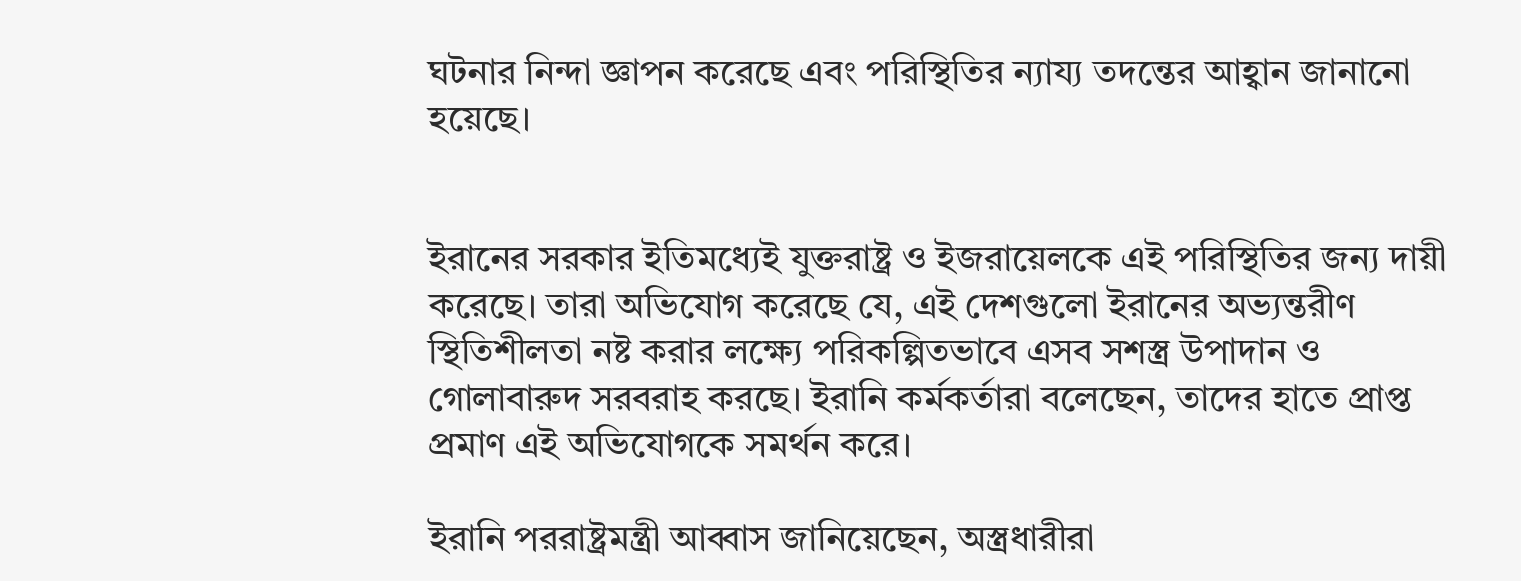ঘটনার নিন্দা জ্ঞাপন করেছে এবং পরিস্থিতির ন্যায্য তদন্তের আহ্বান জানানো হয়েছে।


ইরানের সরকার ইতিমধ্যেই যুক্তরাষ্ট্র ও ইজরায়েলকে এই পরিস্থিতির জন্য দায়ী করেছে। তারা অভিযোগ করেছে যে, এই দেশগুলো ইরানের অভ্যন্তরীণ স্থিতিশীলতা নষ্ট করার লক্ষ্যে পরিকল্পিতভাবে এসব সশস্ত্র উপাদান ও গোলাবারুদ সরবরাহ করছে। ইরানি কর্মকর্তারা বলেছেন, তাদের হাতে প্রাপ্ত প্রমাণ এই অভিযোগকে সমর্থন করে।

ইরানি পররাষ্ট্রমন্ত্রী আব্বাস জানিয়েছেন, অস্ত্রধারীরা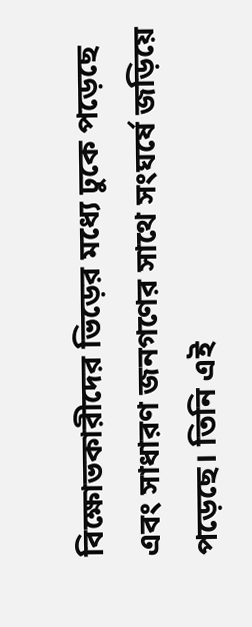বিক্ষোভকারীদের ভিড়ের মধ্যে ঢুকে পড়েছে এবং সাধারণ জনগণের সাথে সংঘর্ষে জড়িয়ে পড়েছে। তিনি এই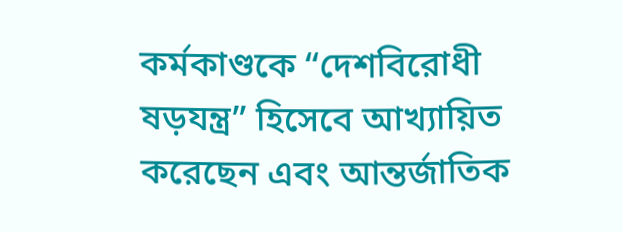কর্মকাণ্ডকে “দেশবিরোধী ষড়যন্ত্র” হিসেবে আখ্যায়িত করেছেন এবং আন্তর্জাতিক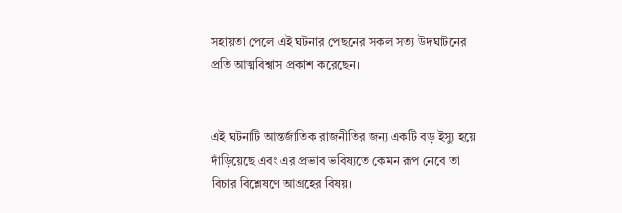সহায়তা পেলে এই ঘটনার পেছনের সকল সত্য উদঘাটনের প্রতি আত্মবিশ্বাস প্রকাশ করেছেন।


এই ঘটনাটি আন্তর্জাতিক রাজনীতির জন্য একটি বড় ইস্যু হয়ে দাঁড়িয়েছে এবং এর প্রভাব ভবিষ্যতে কেমন রূপ নেবে তা বিচার বিশ্লেষণে আগ্রহের বিষয়।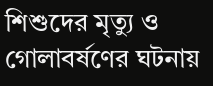শিশুদের মৃত্যু ও গোলাবর্ষণের ঘটনায়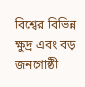বিশ্বের বিভিন্ন ক্ষুদ্র এবং বড় জনগোষ্ঠী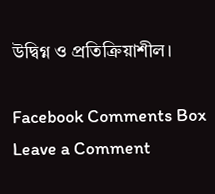উদ্বিগ্ন ও প্রতিক্রিয়াশীল।

Facebook Comments Box
Leave a Comment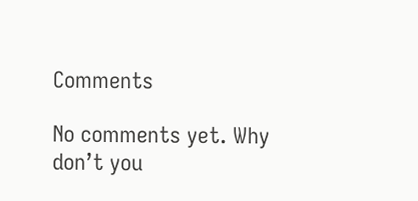Comments

No comments yet. Why don’t you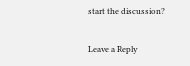start the discussion?

Leave a Reply